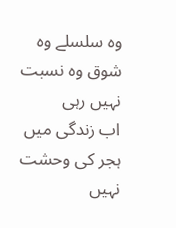وہ سلسلے وہ شوق وہ نسبت نہیں رہی
اب زندگی میں ہجر کی وحشت نہیں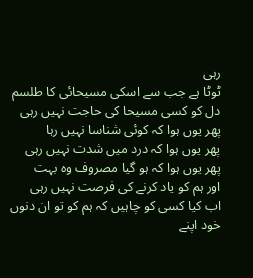رہی
ٹوٹا ہے جب سے اسکی مسیحائی کا طلسم
دل کو کسی مسیحا کی حاجت نہیں رہی
پھر یوں ہوا کہ کوئی شناسا نہیں رہا
پھر یوں ہوا کہ درد میں شدت نہیں رہی
پھر یوں ہوا کہ ہو گیا مصروف وہ بہت
اور ہم کو یاد کرنے کی فرصت نہیں رہی
اب کیا کسی کو چاہیں کہ ہم کو تو ان دنوں
خود اپنے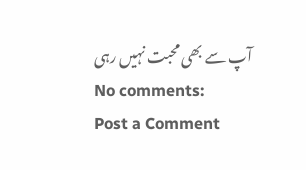آپ سے بھی محبت نہیں رہی
No comments:
Post a Comment